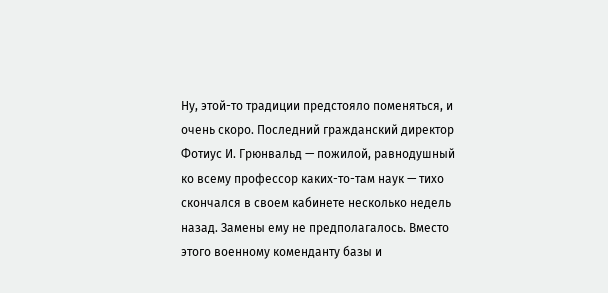Ну, этой-то традиции предстояло поменяться, и очень скоро. Последний гражданский директор Фотиус И. Грюнвальд — пожилой, равнодушный ко всему профессор каких-то-там наук — тихо скончался в своем кабинете несколько недель назад. Замены ему не предполагалось. Вместо этого военному коменданту базы и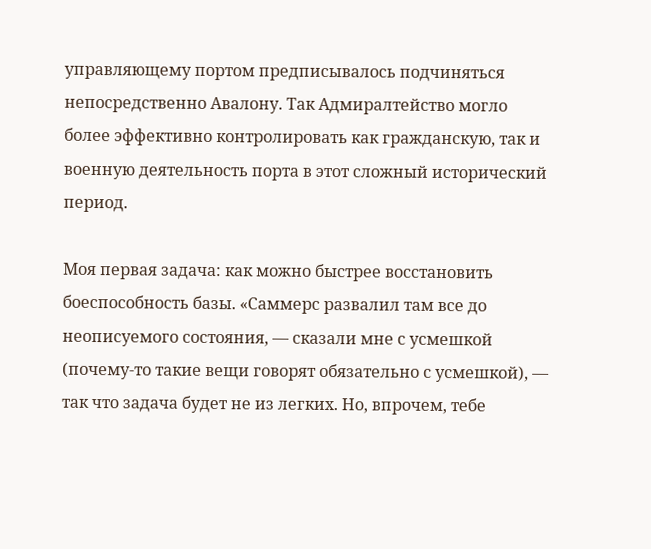управляющему портом предписывалось подчиняться непосредственно Авалону. Так Адмиралтейство могло более эффективно контролировать как гражданскую, так и военную деятельность порта в этот сложный исторический период.

Моя первая задача: как можно быстрее восстановить боеспособность базы. «Саммерс развалил там все до неописуемого состояния, — сказали мне с усмешкой (почему-то такие вещи говорят обязательно с усмешкой), — так что задача будет не из легких. Но, впрочем, тебе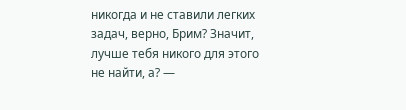никогда и не ставили легких задач, верно, Брим? Значит, лучше тебя никого для этого не найти, а? —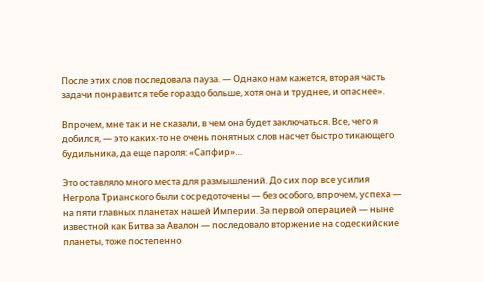После этих слов последовала пауза. — Однако нам кажется, вторая часть задачи понравится тебе гораздо больше, хотя она и труднее, и опаснее».

Впрочем, мне так и не сказали, в чем она будет заключаться. Все, чего я добился, — это каких-то не очень понятных слов насчет быстро тикающего будильника, да еще пароля: «Сапфир»…

Это оставляло много места для размышлений. До сих пор все усилия Негрола Трианского были сосредоточены — без особого, впрочем, успеха — на пяти главных планетах нашей Империи. За первой операцией — ныне известной как Битва за Авалон — последовало вторжение на содескийские планеты, тоже постепенно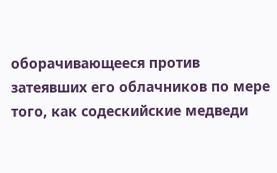оборачивающееся против затеявших его облачников по мере того, как содескийские медведи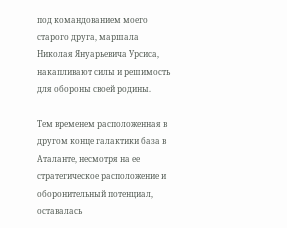под командованием моего старого друга, маршала Николая Януарьевича Урсиса, накапливают силы и решимость для обороны своей родины.

Тем временем расположенная в другом конце галактики база в Аталанте, несмотря на ее стратегическое расположение и оборонительный потенциал, оставалась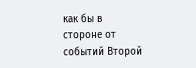как бы в стороне от событий Второй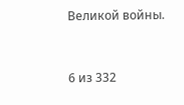Великой войны.



6 из 332